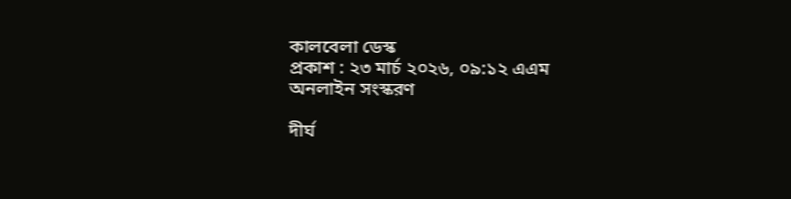কালবেলা ডেস্ক
প্রকাশ : ২৩ মার্চ ২০২৬, ০৯:১২ এএম
অনলাইন সংস্করণ

দীর্ঘ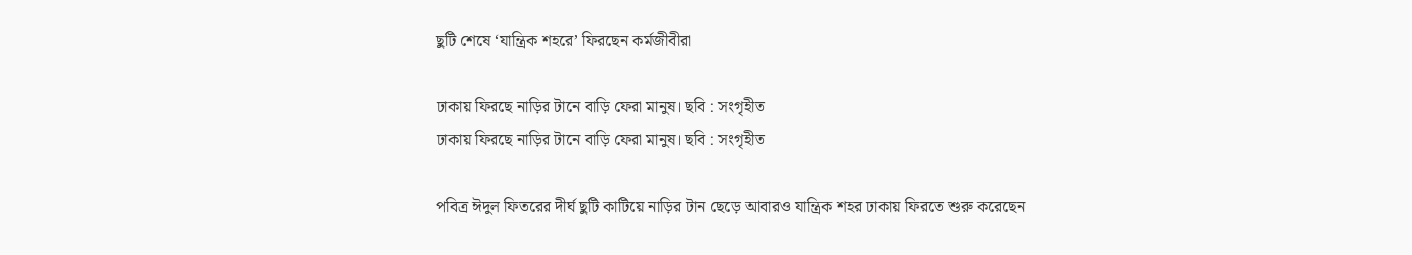ছুটি শেষে ‘যান্ত্রিক শহরে’ ফিরছেন কর্মজীবীরা

ঢাকায় ফিরছে নাড়ির টানে বাড়ি ফেরা মানুষ। ছবি : সংগৃহীত
ঢাকায় ফিরছে নাড়ির টানে বাড়ি ফেরা মানুষ। ছবি : সংগৃহীত

পবিত্র ঈদুল ফিতরের দীর্ঘ ছুটি কাটিয়ে নাড়ির টান ছেড়ে আবারও যান্ত্রিক শহর ঢাকায় ফিরতে শুরু করেছেন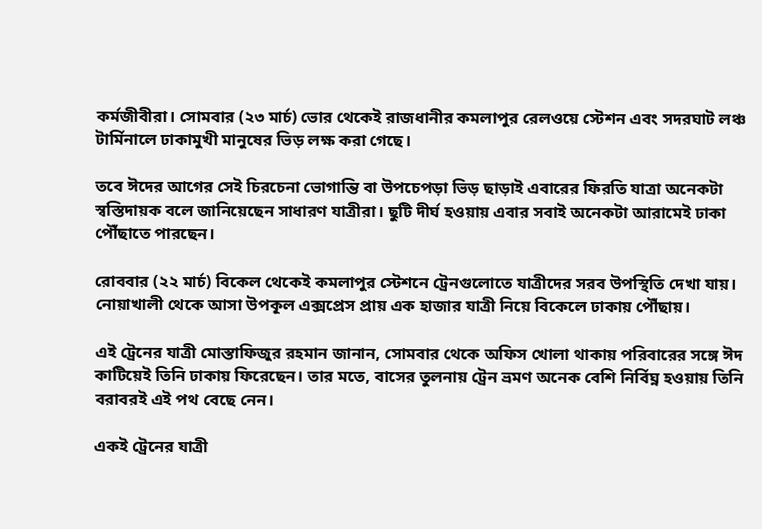কর্মজীবীরা। সোমবার (২৩ মার্চ) ভোর থেকেই রাজধানীর কমলাপুর রেলওয়ে স্টেশন এবং সদরঘাট লঞ্চ টার্মিনালে ঢাকামুখী মানুষের ভিড় লক্ষ করা গেছে।

তবে ঈদের আগের সেই চিরচেনা ভোগান্তি বা উপচেপড়া ভিড় ছাড়াই এবারের ফিরতি যাত্রা অনেকটা স্বস্তিদায়ক বলে জানিয়েছেন সাধারণ যাত্রীরা। ছুটি দীর্ঘ হওয়ায় এবার সবাই অনেকটা আরামেই ঢাকা পৌঁছাতে পারছেন।

রোববার (২২ মার্চ) বিকেল থেকেই কমলাপুর স্টেশনে ট্রেনগুলোতে যাত্রীদের সরব উপস্থিতি দেখা যায়। নোয়াখালী থেকে আসা উপকূল এক্সপ্রেস প্রায় এক হাজার যাত্রী নিয়ে বিকেলে ঢাকায় পৌঁছায়।

এই ট্রেনের যাত্রী মোস্তাফিজুর রহমান জানান, সোমবার থেকে অফিস খোলা থাকায় পরিবারের সঙ্গে ঈদ কাটিয়েই তিনি ঢাকায় ফিরেছেন। তার মতে, বাসের তুলনায় ট্রেন ভ্রমণ অনেক বেশি নির্বিঘ্ন হওয়ায় তিনি বরাবরই এই পথ বেছে নেন।

একই ট্রেনের যাত্রী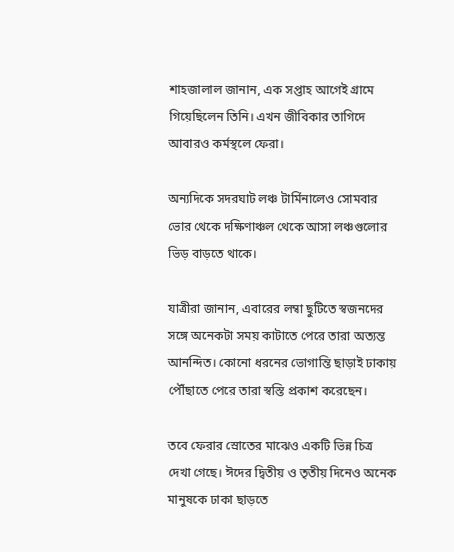শাহজালাল জানান, এক সপ্তাহ আগেই গ্রামে গিয়েছিলেন তিনি। এখন জীবিকার তাগিদে আবারও কর্মস্থলে ফেরা।

অন্যদিকে সদরঘাট লঞ্চ টার্মিনালেও সোমবার ভোর থেকে দক্ষিণাঞ্চল থেকে আসা লঞ্চগুলোর ভিড় বাড়তে থাকে।

যাত্রীরা জানান, এবারের লম্বা ছুটিতে স্বজনদের সঙ্গে অনেকটা সময় কাটাতে পেরে তারা অত্যন্ত আনন্দিত। কোনো ধরনের ভোগান্তি ছাড়াই ঢাকায় পৌঁছাতে পেরে তারা স্বস্তি প্রকাশ করেছেন।

তবে ফেরার স্রোতের মাঝেও একটি ভিন্ন চিত্র দেখা গেছে। ঈদের দ্বিতীয় ও তৃতীয় দিনেও অনেক মানুষকে ঢাকা ছাড়তে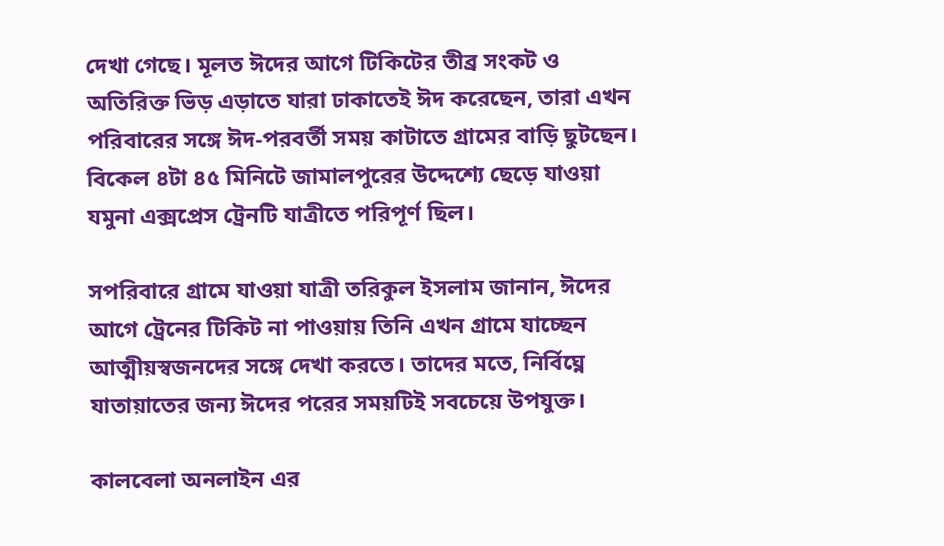দেখা গেছে। মূলত ঈদের আগে টিকিটের তীব্র সংকট ও অতিরিক্ত ভিড় এড়াতে যারা ঢাকাতেই ঈদ করেছেন, তারা এখন পরিবারের সঙ্গে ঈদ-পরবর্তী সময় কাটাতে গ্রামের বাড়ি ছুটছেন। বিকেল ৪টা ৪৫ মিনিটে জামালপুরের উদ্দেশ্যে ছেড়ে যাওয়া যমুনা এক্সপ্রেস ট্রেনটি যাত্রীতে পরিপূর্ণ ছিল।

সপরিবারে গ্রামে যাওয়া যাত্রী তরিকুল ইসলাম জানান, ঈদের আগে ট্রেনের টিকিট না পাওয়ায় তিনি এখন গ্রামে যাচ্ছেন আত্মীয়স্বজনদের সঙ্গে দেখা করতে। তাদের মতে, নির্বিঘ্নে যাতায়াতের জন্য ঈদের পরের সময়টিই সবচেয়ে উপযুক্ত।

কালবেলা অনলাইন এর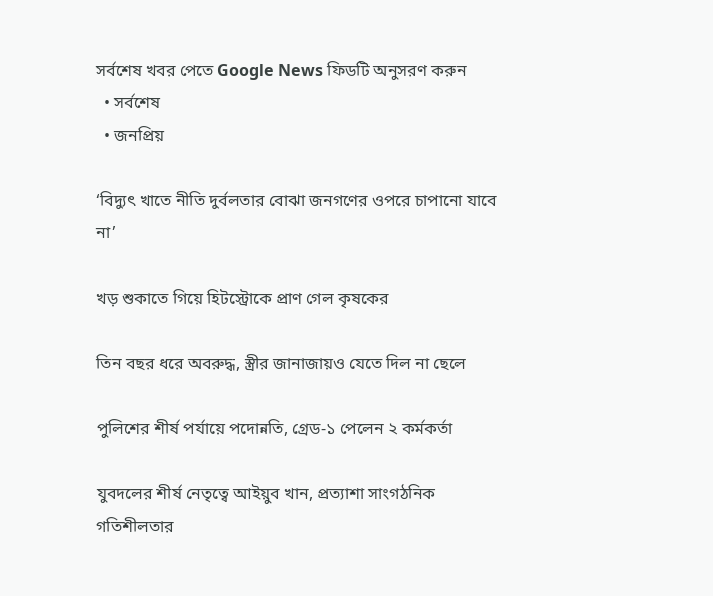সর্বশেষ খবর পেতে Google News ফিডটি অনুসরণ করুন
  • সর্বশেষ
  • জনপ্রিয়

‘বিদ্যুৎ খাতে নীতি দুর্বলতার বোঝা জনগণের ওপরে চাপানো যাবে না’

খড় শুকাতে গিয়ে হিটস্ট্রোকে প্রাণ গেল কৃষকের

তিন বছর ধরে অবরুদ্ধ, স্ত্রীর জানাজায়ও যেতে দিল না ছেলে

পুলিশের শীর্ষ পর্যায়ে পদোন্নতি, গ্রেড-১ পেলেন ২ কর্মকর্তা

যুবদলের শীর্ষ নেতৃত্বে আইয়ুব খান, প্রত্যাশা সাংগঠনিক গতিশীলতার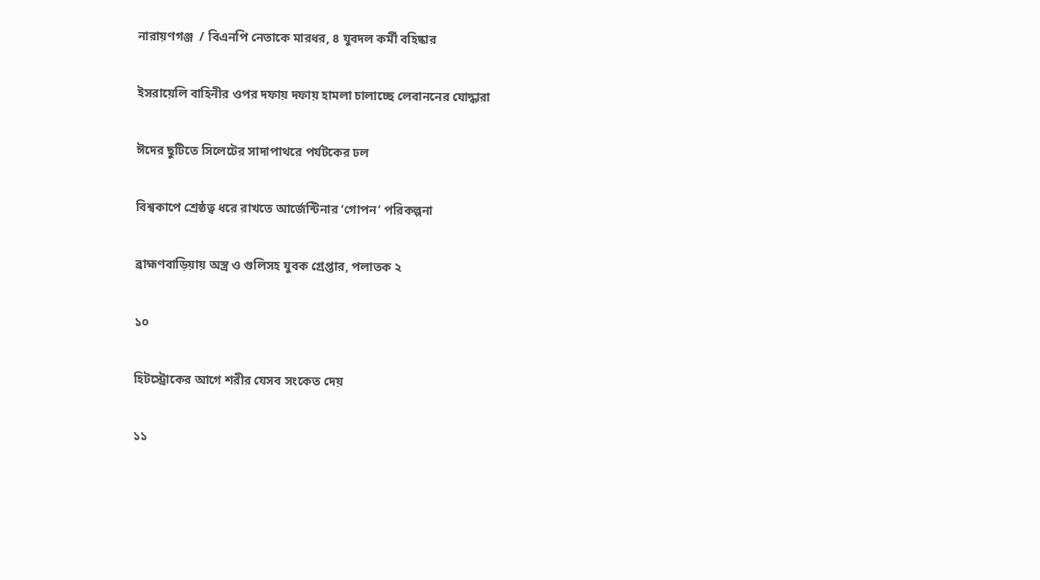নারায়ণগঞ্জ  / বিএনপি নেতাকে মারধর, ৪ যুবদল কর্মী বহিষ্কার

ইসরায়েলি বাহিনীর ওপর দফায় দফায় হামলা চালাচ্ছে লেবাননের যোদ্ধারা

ঈদের ছুটিতে সিলেটের সাদাপাথরে পর্যটকের ঢল

বিশ্বকাপে শ্রেষ্ঠত্ব ধরে রাখতে আর্জেন্টিনার ‘গোপন’ পরিকল্পনা

ব্রাহ্মণবাড়িয়ায় অস্ত্র ও গুলিসহ যুবক গ্রেপ্তার, পলাতক ২

১০

হিটস্ট্রোকের আগে শরীর যেসব সংকেত দেয়

১১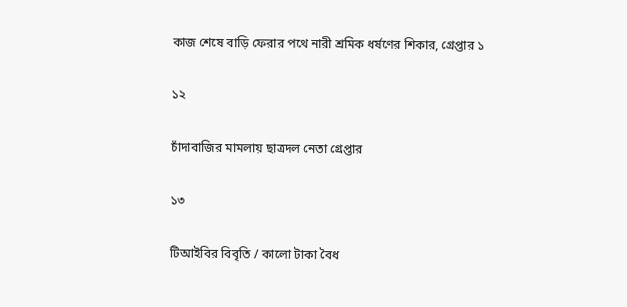কাজ শেষে বাড়ি ফেরার পথে নারী শ্রমিক ধর্ষণের শিকার, গ্রেপ্তার ১

১২

চাঁদাবাজির মামলায় ছাত্রদল নেতা গ্রেপ্তার

১৩

টিআইবির বিবৃতি / কালো টাকা বৈধ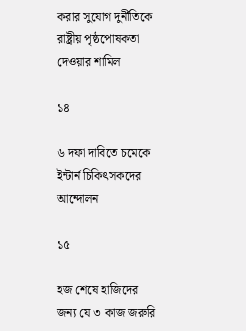করার সুযোগ দুর্নীতিকে রাষ্ট্রীয় পৃষ্ঠপোষকতা দেওয়ার শামিল

১৪

৬ দফা দাবিতে চমেকে ইন্টার্ন চিকিৎসকদের আন্দোলন

১৫

হজ শেষে হাজিদের জন্য যে ৩ কাজ জরুরি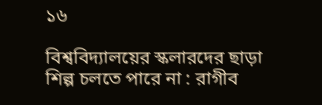১৬

বিশ্ববিদ্যালয়ের স্কলারদের ছাড়া শিল্প চলতে পারে না : রাগীব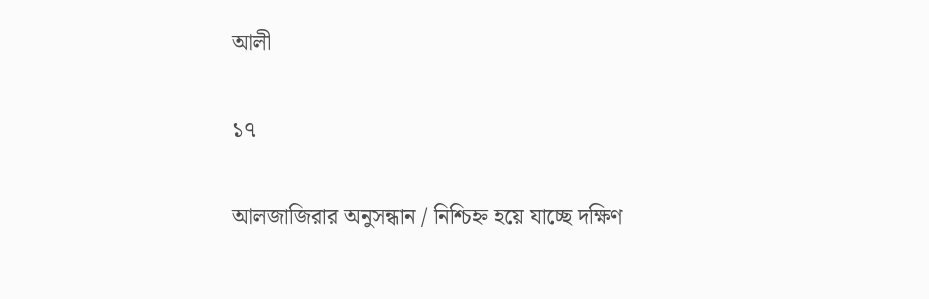আলী

১৭

আলজাজিরার অনুসন্ধান / নিশ্চিহ্ন হয়ে যাচ্ছে দক্ষিণ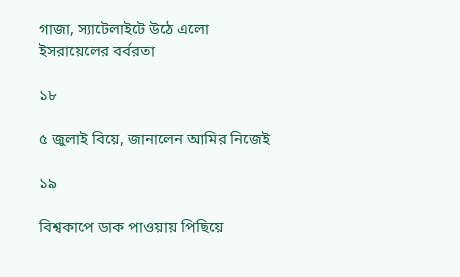গাজা, স্যাটেলাইটে উঠে এলো ইসরায়েলের বর্বরতা

১৮

৫ জুলাই বিয়ে, জানালেন আমির নিজেই

১৯

বিশ্বকাপে ডাক পাওয়ায় পিছিয়ে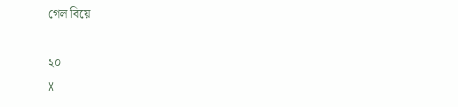গেল বিয়ে

২০
X